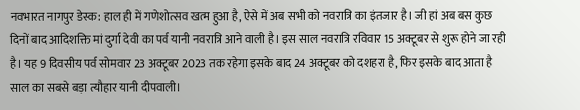नवभारत नागपुर डेस्क: हाल ही में गणेशोत्सव खत्म हुआ है, ऐसे में अब सभी को नवरात्रि का इंतजार है। जी हां अब बस कुछ दिनों बाद आदिशक्ति मां दुर्गा देवी का पर्व यानी नवरात्रि आने वाली है। इस साल नवरात्रि रविवार 15 अक्टूबर से शुरू होने जा रही है। यह 9 दिवसीय पर्व सोमवार 23 अक्टूबर 2023 तक रहेगा इसके बाद 24 अक्टूबर को दशहरा है, फिर इसके बाद आता है साल का सबसे बड़ा त्यौहार यानी दीपवाली।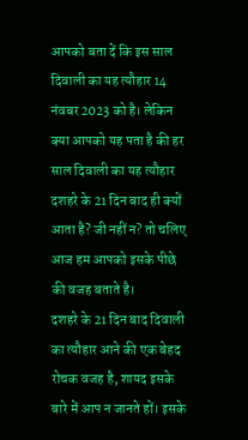आपको बता दें कि इस साल दिवाली का यह त्यौहार 14 नंवबर 2023 को है। लेकिन क्या आपको यह पता है की हर साल दिवाली का यह त्यौहार दशहरे के 21 दिन बाद ही क्यों आता है? जी नहीं न? तो चलिए आज हम आपको इसके पीछे की वजह बताते है।
दशहरे के 21 दिन बाद दिवाली का त्यौहार आने की एक बेहद रोचक वजह है, शायद इसके बारे में आप न जानते हों। इसके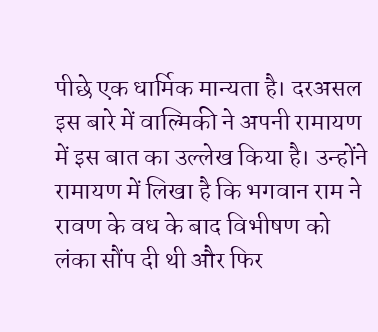पीछे एक धार्मिक मान्यता है। दरअसल इस बारे में वाल्मिकी ने अपनी रामायण में इस बात का उल्लेख किया है। उन्होंने रामायण में लिखा है कि भगवान राम ने रावण के वध के बाद विभीषण को लंका सौंप दी थी और फिर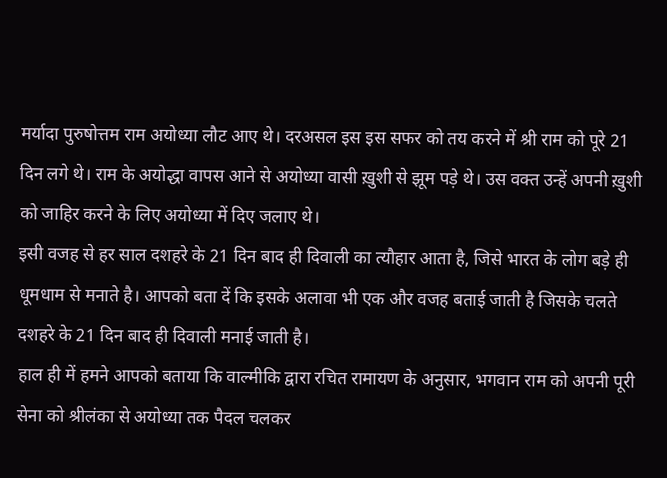मर्यादा पुरुषोत्तम राम अयोध्या लौट आए थे। दरअसल इस इस सफर को तय करने में श्री राम को पूरे 21 दिन लगे थे। राम के अयोद्धा वापस आने से अयोध्या वासी ख़ुशी से झूम पड़े थे। उस वक्त उन्हें अपनी ख़ुशी को जाहिर करने के लिए अयोध्या में दिए जलाए थे।
इसी वजह से हर साल दशहरे के 21 दिन बाद ही दिवाली का त्यौहार आता है, जिसे भारत के लोग बड़े ही धूमधाम से मनाते है। आपको बता दें कि इसके अलावा भी एक और वजह बताई जाती है जिसके चलते दशहरे के 21 दिन बाद ही दिवाली मनाई जाती है।
हाल ही में हमने आपको बताया कि वाल्मीकि द्वारा रचित रामायण के अनुसार, भगवान राम को अपनी पूरी सेना को श्रीलंका से अयोध्या तक पैदल चलकर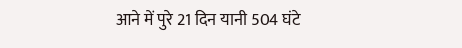आने में पुरे 21 दिन यानी 504 घंटे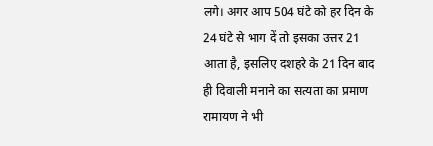लगे। अगर आप 504 घंटे को हर दिन के 24 घंटे से भाग दें तो इसका उत्तर 21 आता है, इसलिए दशहरे के 21 दिन बाद ही दिवाली मनाने का सत्यता का प्रमाण रामायण ने भी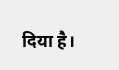दिया है।